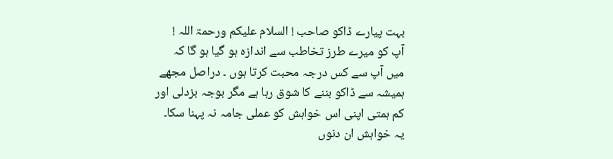بہت پیارے ڈاکو صاحب ! السلام علیکم ورحمۃ اللہ !
آپ کو میرے طرز تخاطب سے اندازہ ہو گیا ہو گا کہ میں آپ سے کس درجہ محبت کرتا ہوں ۔ دراصل مجھے ہمیشہ سے ڈاکو بننے کا شوق رہا ہے مگر بوجہ بزدلی اور کم ہمتی اپنی اس خواہش کو عملی جامہ نہ پہنا سکا۔ یہ خواہش ان دنوں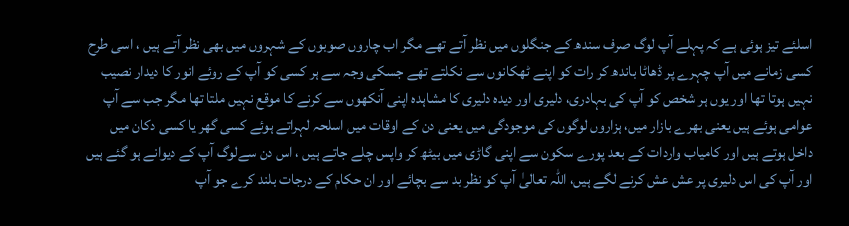اسلئے تیز ہوئی ہے کہ پہلے آپ لوگ صرف سندھ کے جنگلوں میں نظر آتے تھے مگر اب چاروں صوبوں کے شہروں میں بھی نظر آتے ہیں ، اسی طرح کسی زمانے میں آپ چہرے پر ڈھاٹا باندھ کر رات کو اپنے ٹھکانوں سے نکلتے تھے جسکی وجہ سے ہر کسی کو آپ کے روئے انور کا دیدار نصیب نہیں ہوتا تھا اور یوں ہر شخص کو آپ کی بہادری، دلیری اور دیدہ دلیری کا مشاہدہ اپنی آنکھوں سے کرنے کا موقع نہیں ملتا تھا مگر جب سے آپ عوامی ہوئے ہیں یعنی بھرے بازار میں، ہزاروں لوگوں کی موجودگی میں یعنی دن کے اوقات میں اسلحہ لہراتے ہوئے کسی گھر یا کسی دکان میں داخل ہوتے ہیں اور کامیاب واردات کے بعد پورے سکون سے اپنی گاڑی میں بیٹھ کر واپس چلے جاتے ہیں ، اس دن سےلوگ آپ کے دیوانے ہو گئے ہیں اور آپ کی اس دلیری پر عش عش کرنے لگے ہیں، اللہ تعالیٰ آپ کو نظر بد سے بچائے اور ان حکام کے درجات بلند کرے جو آپ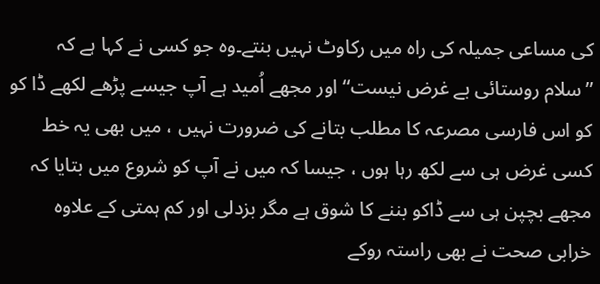کی مساعی جمیلہ کی راہ میں رکاوٹ نہیں بنتے۔وہ جو کسی نے کہا ہے کہ ’’سلام روستائی بے غرض نیست‘‘اور مجھے اُمید ہے آپ جیسے پڑھے لکھے ڈا کو کو اس فارسی مصرعہ کا مطلب بتانے کی ضرورت نہیں ، میں بھی یہ خط کسی غرض ہی سے لکھ رہا ہوں ، جیسا کہ میں نے آپ کو شروع میں بتایا کہ مجھے بچپن ہی سے ڈاکو بننے کا شوق ہے مگر بزدلی اور کم ہمتی کے علاوہ خرابی صحت نے بھی راستہ روکے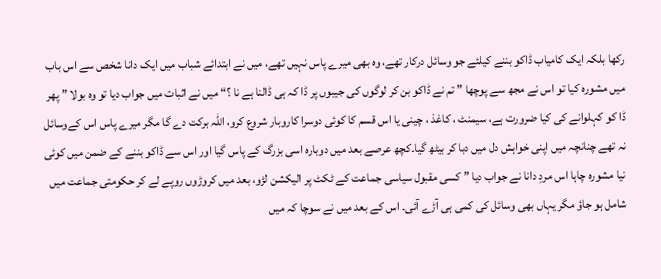رکھا بلکہ ایک کامیاب ڈاکو بننے کیلئے جو وسائل درکار تھے، وہ بھی میرے پاس نہیں تھے، میں نے ابتدائے شباب میں ایک دانا شخص سے اس باب میں مشورہ کیا تو اس نے مجھ سے پوچھا ” تم نے ڈاکو بن کر لوگوں کی جیبوں پر ڈا کہ ہی ڈالنا ہے نا ؟“ میں نے اثبات میں جواب دیا تو وہ بولا ” پھر ڈا کو کہلوانے کی کیا ضرورت ہے، سیمنٹ ، کاغذ ، چینی یا اس قسم کا کوئی دوسرا کاروبار شروع کرو، اللہ برکت دے گا مگر میرے پاس اس کےوسائل نہ تھے چنانچہ میں اپنی خواہش دل میں دبا کر بیٹھ گیا۔کچھ عرصے بعد میں دوبارہ اسی بزرگ کے پاس گیا اور اس سے ڈاکو بننے کے ضمن میں کوئی نیا مشورہ چاہا اس مردِ دانا نے جواب دیا ” کسی مقبول سیاسی جماعت کے ٹکٹ پر الیکشن لڑو، بعد میں کروڑوں روپے لے کر حکومتی جماعت میں شامل ہو جاؤ مگر یہاں بھی وسائل کی کمی ہی آڑے آئی۔ اس کے بعد میں نے سوچا کہ میں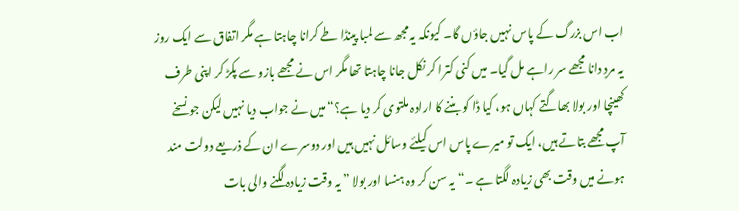اب اس بزرگ کے پاس نہیں جاؤں گا۔ کیونکہ یہ مجھ سے لمبا پینڈا طے کرانا چاہتا ہے مگر اتفاق سے ایک روز یہ مردِ دانا مجھے سر راہے مل گیا۔ میں کنی کترا کر نکل جانا چاہتا تھا مگر اس نے مجھے بازو سے پکڑ کر اپنی طرف کھینچا اور بولا بھاگتے کہاں ہو، کیا ڈا کو بننے کا ارادہ ملتوی کر دیا ہے؟“میں نے جواب دیا نہیں لیکن جو نسخے آپ مجھے بتاتے ہیں، ایک تو میرے پاس اس کیلئے وسائل نہیں ہیں اور دوسرے ان کے ذریعے دولت مند ہونے میں وقت بھی زیادہ لگتا ہے ۔“یہ سن کر وہ ہنسا اور بولا ” یہ وقت زیادہ لگنے والی بات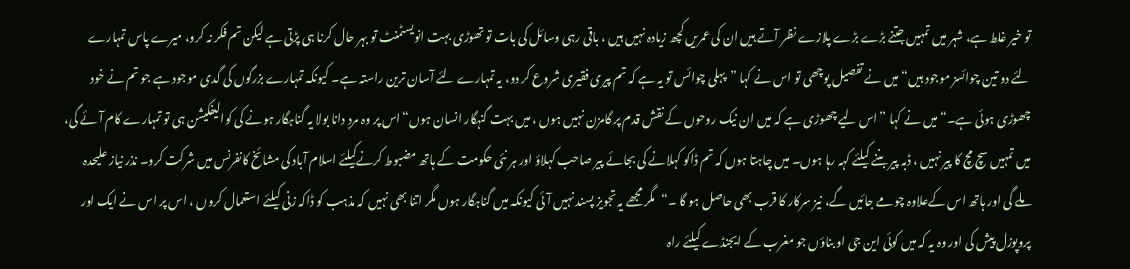تو خیر غلط ہے، شہر میں تمہیں جتنے بڑے بڑے پلازے نظر آتے ہیں ان کی عمریں کچھ زیادہ نہیں ہیں ، باقی رہی وسائل کی بات تو تھوڑی بہت انویسٹمنٹ تو بہر حال کرنا ہی پڑتی ہے لیکن تم فکر نہ کرو، میرے پاس تمہارے لئے دو تین چوائسز موجود ہیں“ میں نے تفصیل پوچھی تو اس نے کہا ”پہلی چوائس تو یہ ہے کہ تم پیری فقیری شروع کر دو، یہ تمہارے لئے آسان ترین راستہ ہے۔ کیونکہ تمہارے بزرگوں کی گدی موجود ہے جو تم نے خود چھوڑی ہوئی ہے۔“میں نے کہا ’’اس لیے چھوڑی ہے کہ میں ان نیک روحوں کے نقش قدم پر گامزن نہیں ہوں ، میں بہت گنہگار انسان ہوں“اس پر وہ مردِ دانا بولا یہ گناہگار ہونے کی کوالیفکیشن ہی تو تمہارے کام آئے گی، میں تمہیں سچ مچ کا پیر نہیں ، ڈبہ پیر بننے کیلئے کہہ رہا ہوں۔ میں چاہتا ہوں کہ تم ڈاکو کہلانے کی بجائے پیر صاحب کہلاؤ اور ہر نئی حکومت کے ہاتھ مضبوط کرنےکیلئے اسلام آباد کی مشائخ کانفرنس میں شرکت کرو۔ نذر نیاز علیحدہ ملے گی اور ہاتھ اس کےعلاوہ چومے جائیں گے، نیز سرکار کا قرب بھی حاصل ہو گا ۔“مگر مجھے یہ تجویز پسند نہیں آئی کیونکہ میں گناہگار ہوں مگر اتنا بھی نہیں کہ مذہب کو ڈاکہ زنی کیلئے استعمال کروں ، اس پر اس نے ایک اور پروپوزل پیش کی اور وہ یہ کہ میں کوئی این جی او بناؤں جو مغرب کے ایجنڈے کیلئے راہ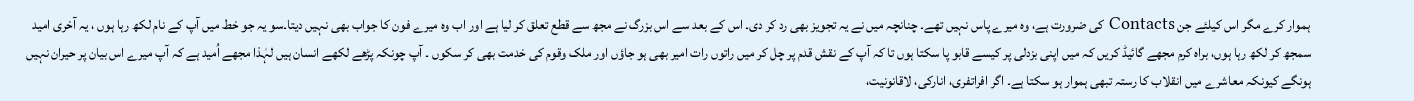ہموار کرے مگر اس کیلئے جن Contacts کی ضرورت ہے، وہ میرے پاس نہیں تھے۔ چنانچہ میں نے یہ تجویز بھی رد کر دی۔ اس کے بعد سے اس بزرگ نے مجھ سے قطع تعلق کر لیا ہے اور اب وہ میرے فون کا جواب بھی نہیں دیتا۔سو یہ جو خط میں آپ کے نام لکھ رہا ہوں ، یہ آخری امید سمجھ کر لکھ رہا ہوں، براہ کرم مجھے گائیڈ کریں کہ میں اپنی بزدلی پر کیسے قابو پا سکتا ہوں تا کہ آپ کے نقش قدم پر چل کر میں راتوں رات امیر بھی ہو جاؤں اور ملک وقوم کی خدمت بھی کر سکوں ۔ آپ چونکہ پڑھے لکھے انسان ہیں لہٰذا مجھے اُمید ہے کہ آپ میرے اس بیان پر حیران نہیں ہونگے کیونکہ معاشرے میں انقلاب کا رستہ تبھی ہموار ہو سکتا ہے۔ اگر افراتفری، انارکی، لاقانونیت،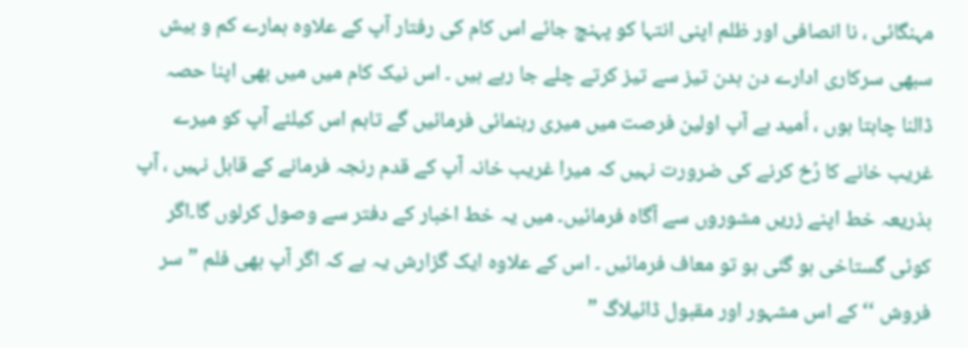مہنگائی ، نا انصافی اور ظلم اپنی انتہا کو پہنچ جائے اس کام کی رفتار آپ کے علاوہ ہمارے کم و بیش سبھی سرکاری ادارے دن بدن تیز سے تیز کرتے چلے جا رہے ہیں ۔ اس نیک کام میں میں بھی اپنا حصہ ڈالنا چاہتا ہوں ، اُمید ہے آپ اولین فرصت میں میری رہنمائی فرمائیں گے تاہم اس کیلئے آپ کو میرے غریب خانے کا رُخ کرنے کی ضرورت نہیں کہ میرا غریب خانہ آپ کے قدم رنجہ فرمانے کے قابل نہیں ، آپ بذریعہ خط اپنے زریں مشوروں سے آگاہ فرمائیں۔ میں یہ خط اخبار کے دفتر سے وصول کرلوں گا۔اگر کوئی گستاخی ہو گئی ہو تو معاف فرمائیں ۔ اس کے علاوہ ایک گزارش یہ ہے کہ اگر آپ بھی فلم ”سر فروش ‘‘کے اس مشہور اور مقبول ڈائیلاگ ”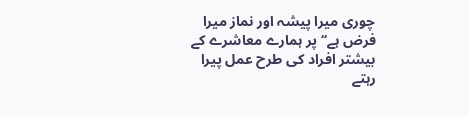چوری میرا پیشہ اور نماز میرا فرض ہے‘‘پر ہمارے معاشرے کے بیشتر افراد کی طرح عمل پیرا رہتے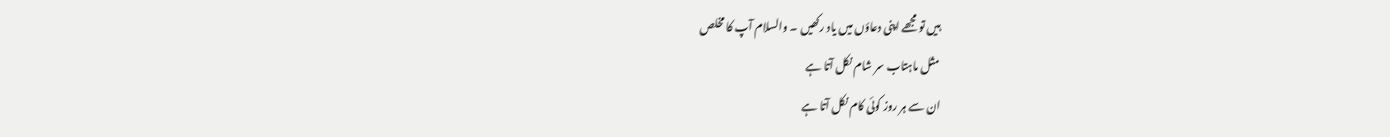ہیں تو مجھے اپنی دعاؤں میں یاد رکھیں ۔ والسلام آپ کا مخلص
مثل ماہتاب سر شام نکل آتا ہے
ان سے ہر روز کوئی کام نکل آتا ہے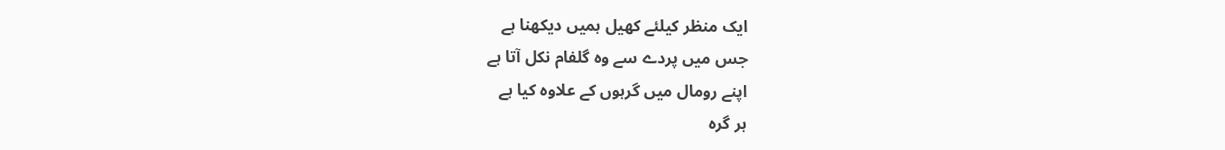ایک منظر کیلئے کھیل ہمیں دیکھنا ہے
جس میں پردے سے وہ گلفام نکل آتا ہے
اپنے رومال میں گرہوں کے علاوہ کیا ہے
ہر گرہ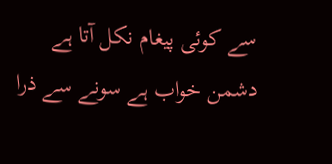سے کوئی پیغام نکل آتا ہے
دشمن خواب ہے سونے سے ذرا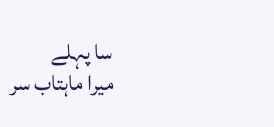سا پہلے
میرا ماہتاب سر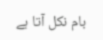بام نکل آتا ہے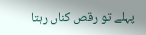پہلے تو رقص کناں رہتا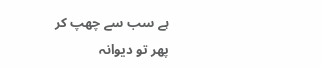ہے سب سے چھپ کر
پھر تو دیوانہ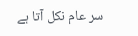سر عام نکل آتا ہے